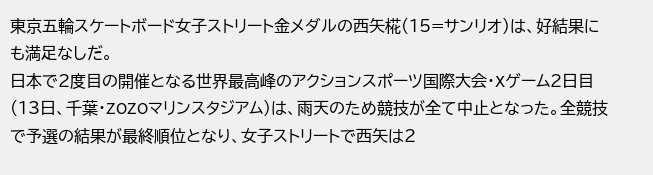東京五輪スケートボード女子ストリート金メダルの西矢椛(15=サンリオ)は、好結果にも満足なしだ。
日本で2度目の開催となる世界最高峰のアクションスポーツ国際大会・Xゲーム2日目(13日、千葉・ZOZOマリンスタジアム)は、雨天のため競技が全て中止となった。全競技で予選の結果が最終順位となり、女子ストリートで西矢は2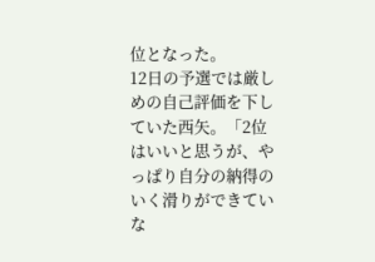位となった。
12日の予選では厳しめの自己評価を下していた西矢。「2位はいいと思うが、やっぱり自分の納得のいく滑りができていな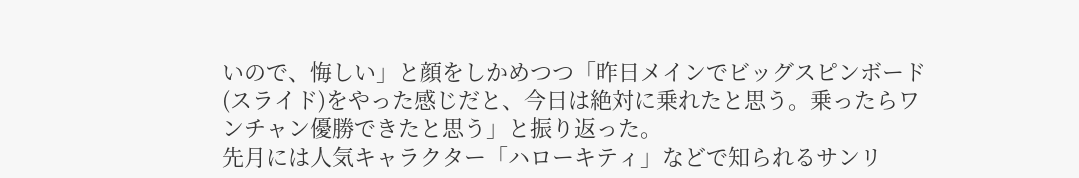いので、悔しい」と顔をしかめつつ「昨日メインでビッグスピンボード(スライド)をやった感じだと、今日は絶対に乗れたと思う。乗ったらワンチャン優勝できたと思う」と振り返った。
先月には人気キャラクター「ハローキティ」などで知られるサンリ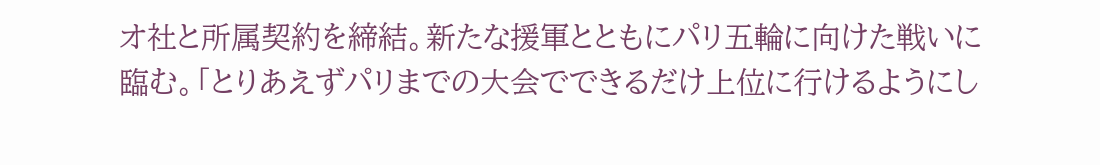オ社と所属契約を締結。新たな援軍とともにパリ五輪に向けた戦いに臨む。「とりあえずパリまでの大会でできるだけ上位に行けるようにし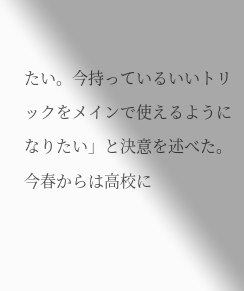たい。今持っているいいトリックをメインで使えるようになりたい」と決意を述べた。
今春からは高校に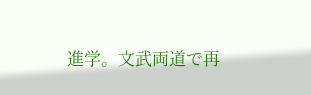進学。文武両道で再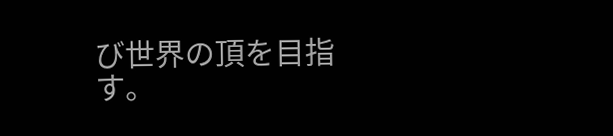び世界の頂を目指す。